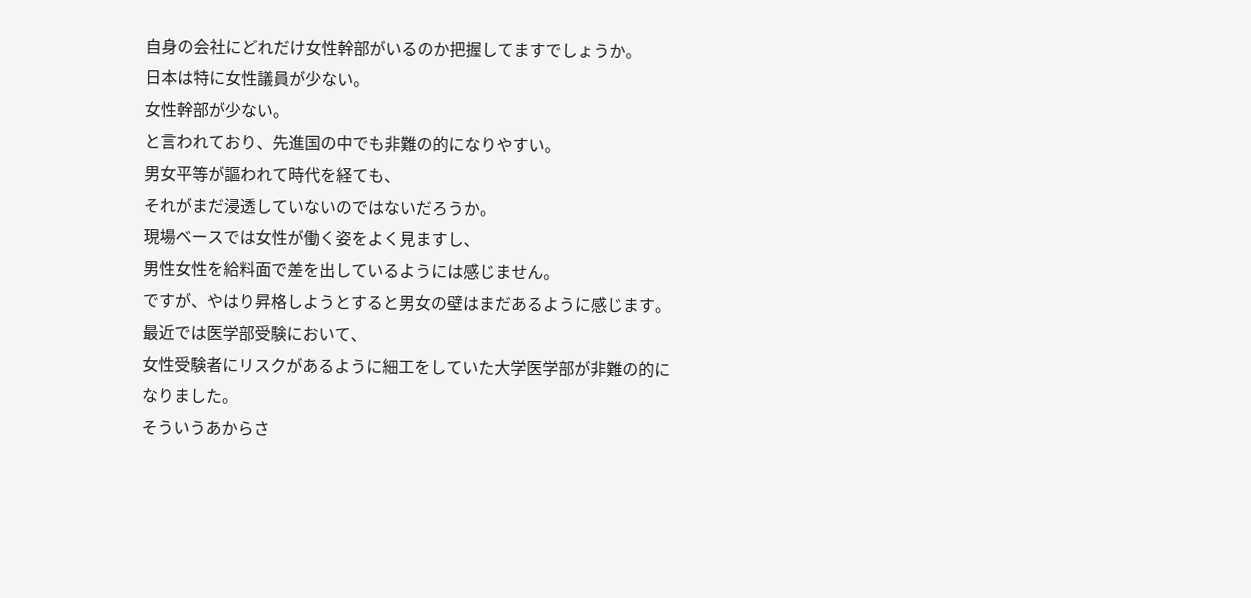自身の会社にどれだけ女性幹部がいるのか把握してますでしょうか。
日本は特に女性議員が少ない。
女性幹部が少ない。
と言われており、先進国の中でも非難の的になりやすい。
男女平等が謳われて時代を経ても、
それがまだ浸透していないのではないだろうか。
現場ベースでは女性が働く姿をよく見ますし、
男性女性を給料面で差を出しているようには感じません。
ですが、やはり昇格しようとすると男女の壁はまだあるように感じます。
最近では医学部受験において、
女性受験者にリスクがあるように細工をしていた大学医学部が非難の的になりました。
そういうあからさ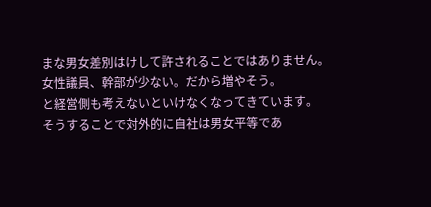まな男女差別はけして許されることではありません。
女性議員、幹部が少ない。だから増やそう。
と経営側も考えないといけなくなってきています。
そうすることで対外的に自社は男女平等であ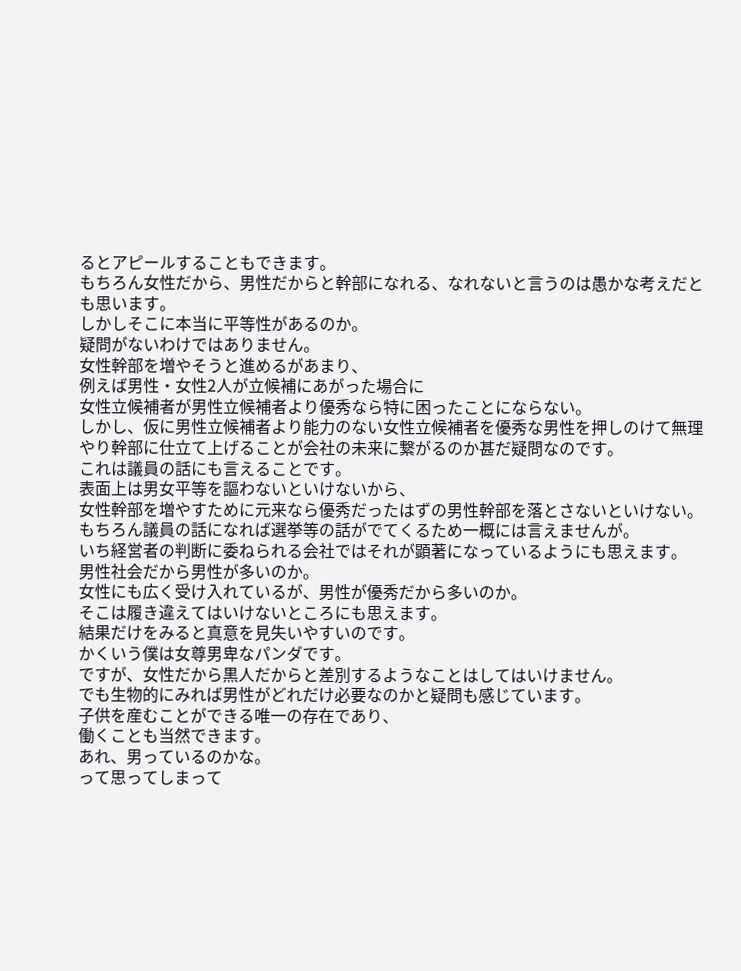るとアピールすることもできます。
もちろん女性だから、男性だからと幹部になれる、なれないと言うのは愚かな考えだとも思います。
しかしそこに本当に平等性があるのか。
疑問がないわけではありません。
女性幹部を増やそうと進めるがあまり、
例えば男性・女性2人が立候補にあがった場合に
女性立候補者が男性立候補者より優秀なら特に困ったことにならない。
しかし、仮に男性立候補者より能力のない女性立候補者を優秀な男性を押しのけて無理やり幹部に仕立て上げることが会社の未来に繋がるのか甚だ疑問なのです。
これは議員の話にも言えることです。
表面上は男女平等を謳わないといけないから、
女性幹部を増やすために元来なら優秀だったはずの男性幹部を落とさないといけない。
もちろん議員の話になれば選挙等の話がでてくるため一概には言えませんが。
いち経営者の判断に委ねられる会社ではそれが顕著になっているようにも思えます。
男性社会だから男性が多いのか。
女性にも広く受け入れているが、男性が優秀だから多いのか。
そこは履き違えてはいけないところにも思えます。
結果だけをみると真意を見失いやすいのです。
かくいう僕は女尊男卑なパンダです。
ですが、女性だから黒人だからと差別するようなことはしてはいけません。
でも生物的にみれば男性がどれだけ必要なのかと疑問も感じています。
子供を産むことができる唯一の存在であり、
働くことも当然できます。
あれ、男っているのかな。
って思ってしまって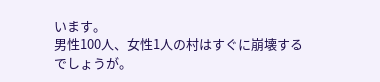います。
男性100人、女性1人の村はすぐに崩壊するでしょうが。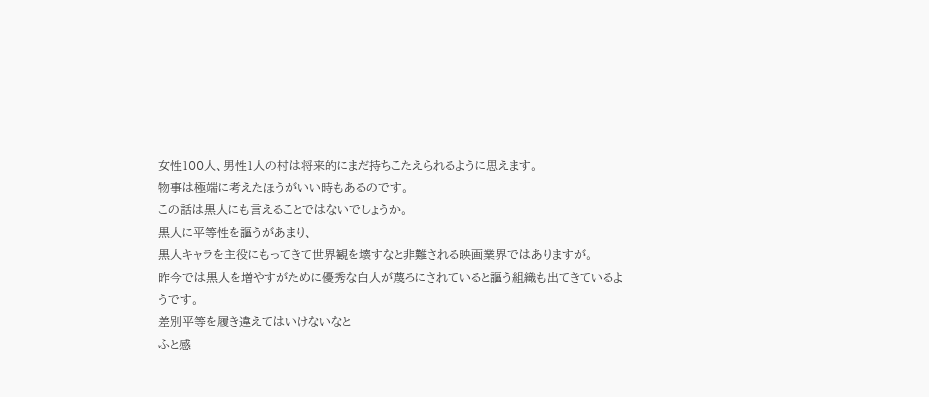女性100人、男性1人の村は将来的にまだ持ちこたえられるように思えます。
物事は極端に考えたほうがいい時もあるのです。
この話は黒人にも言えることではないでしょうか。
黒人に平等性を謳うがあまり、
黒人キャラを主役にもってきて世界観を壊すなと非難される映画業界ではありますが。
昨今では黒人を増やすがために優秀な白人が蔑ろにされていると謳う組織も出てきているようです。
差別平等を履き違えてはいけないなと
ふと感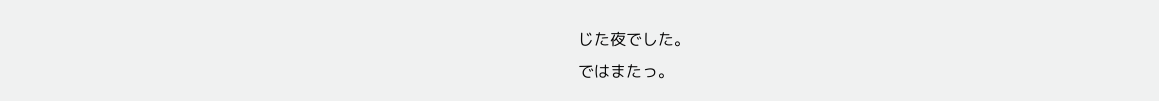じた夜でした。
ではまたっ。